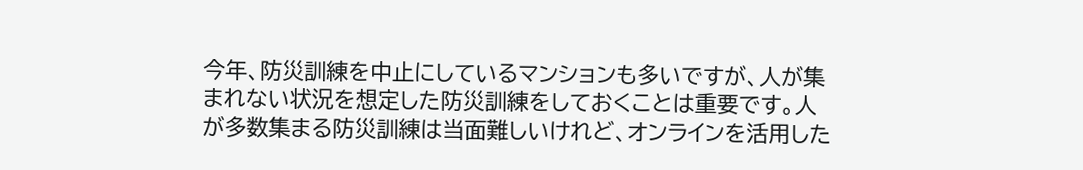今年、防災訓練を中止にしているマンションも多いですが、人が集まれない状況を想定した防災訓練をしておくことは重要です。人が多数集まる防災訓練は当面難しいけれど、オンラインを活用した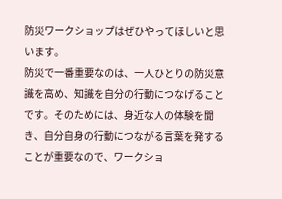防災ワークショップはぜひやってほしいと思います。
防災で一番重要なのは、一人ひとりの防災意識を高め、知識を自分の行動につなげることです。そのためには、身近な人の体験を聞き、自分自身の行動につながる言葉を発することが重要なので、ワークショ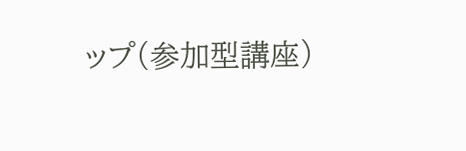ップ(参加型講座)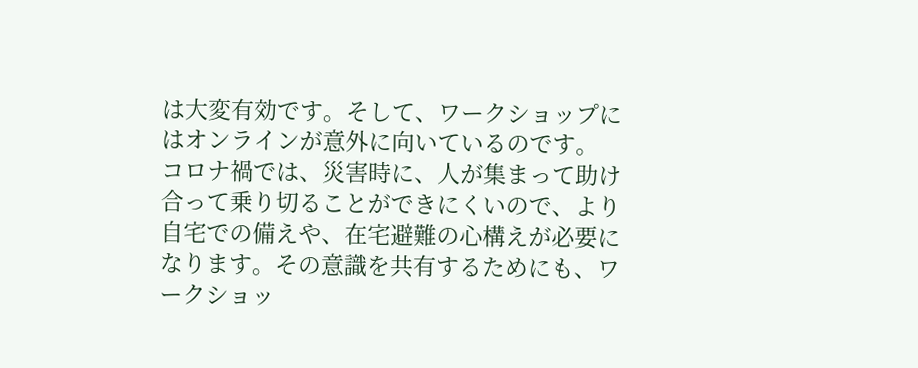は大変有効です。そして、ワークショップにはオンラインが意外に向いているのです。
コロナ禍では、災害時に、人が集まって助け合って乗り切ることができにくいので、より自宅での備えや、在宅避難の心構えが必要になります。その意識を共有するためにも、ワークショッ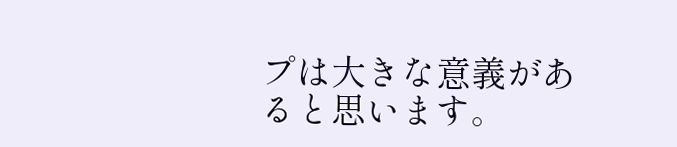プは大きな意義があると思います。